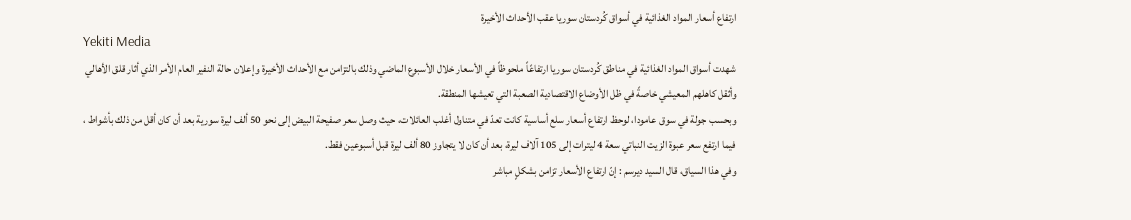ارتفاع أسعار المواد الغذائية في أسواق كُردستان سوريا عقب الأحداث الأخيرة
Yekiti Media
شهدت أسواق المواد الغذائية في مناطق كُردستان سوريا ارتفاعًاً ملحوظاً في الأسعار خلال الأسبوع الماضي وذلك بالتزامن مع الأحداث الأخيرة وإعلان حالة النفير العام الأمر الذي أثار قلق الأهالي وأثقل كاهلهم المعيشي خاصةً في ظل الأوضاع الاقتصادية الصعبة التي تعيشها المنطقة.
وبحسب جولة في سوق عامودا، لوحظ ارتفاع أسعار سلع أساسية كانت تعدّ في متناول أغلب العائلات، حيث وصل سعر صفيحة البيض إلى نحو 50 ألف ليرة سورية بعد أن كان أقل من ذلك بأشواط ، فيما ارتفع سعر عبوة الزيت النباتي سعة 4 ليترات إلى 105 آلاف ليرة، بعد أن كان لا يتجاوز 80 ألف ليرة قبل أسبوعين فقط.
وفي هذا السياق، قال السيد ديرسم : إنّ ارتفاع الأسعار تزامن بشكلٍ مباشر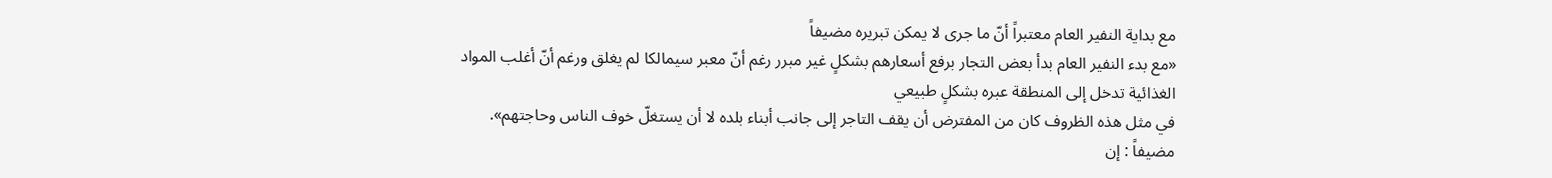مع بداية النفير العام معتبراً أنّ ما جرى لا يمكن تبريره مضيفاً
«مع بدء النفير العام بدأ بعض التجار برفع أسعارهم بشكلٍ غير مبرر رغم أنّ معبر سيمالكا لم يغلق ورغم أنّ أغلب المواد الغذائية تدخل إلى المنطقة عبره بشكلٍ طبيعي
في مثل هذه الظروف كان من المفترض أن يقف التاجر إلى جانب أبناء بلده لا أن يستغلّ خوف الناس وحاجتهم».
مضيفاً : إن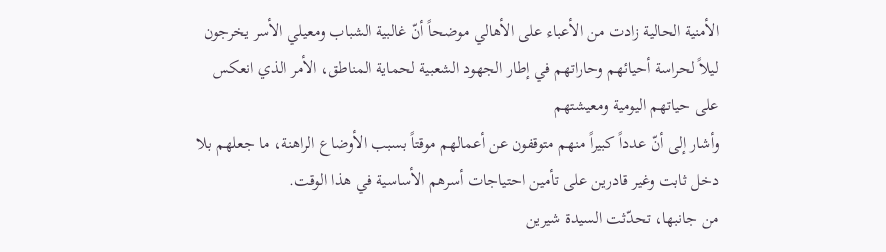الأمنية الحالية زادت من الأعباء على الأهالي موضحاً أنّ غالبية الشباب ومعيلي الأسر يخرجون ليلاً لحراسة أحيائهم وحاراتهم في إطار الجهود الشعبية لحماية المناطق، الأمر الذي انعكس على حياتهم اليومية ومعيشتهم
وأشار إلى أنّ عدداً كبيراً منهم متوقفون عن أعمالهم موقتاً بسبب الأوضاع الراهنة، ما جعلهم بلا دخل ثابت وغير قادرين على تأمين احتياجات أسرهم الأساسية في هذا الوقت.
من جانبها، تحدّثت السيدة شيرين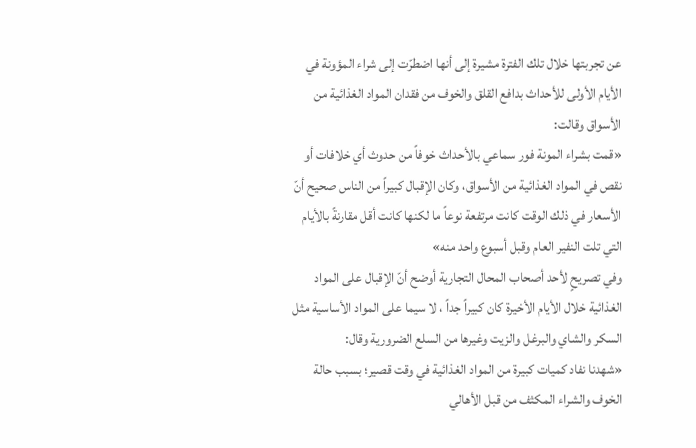عن تجربتها خلال تلك الفترة مشيرة إلى أنها اضطرّت إلى شراء المؤونة في الأيام الأولى للأحداث بدافع القلق والخوف من فقدان المواد الغذائية من الأسواق وقالت:
«قمت بشراء المونة فور سماعي بالأحداث خوفاً من حدوث أي خلافات أو نقص في المواد الغذائية من الأسواق، وكان الإقبال كبيراً من الناس صحيح أنّ الأسعار في ذلك الوقت كانت مرتفعة نوعاً ما لكنها كانت أقل مقارنةً بالأيام التي تلت النفير العام وقبل أسبوع واحد منه»
وفي تصريحٍ لأحد أصحاب المحال التجارية أوضح أنّ الإقبال على المواد الغذائية خلال الأيام الأخيرة كان كبيراً جداً ، لا سيما على المواد الأساسية مثل السكر والشاي والبرغل والزيت وغيرها من السلع الضرورية وقال:
«شهدنا نفاد كميات كبيرة من المواد الغذائية في وقت قصير؛ بسبب حالة الخوف والشراء المكثف من قبل الأهالي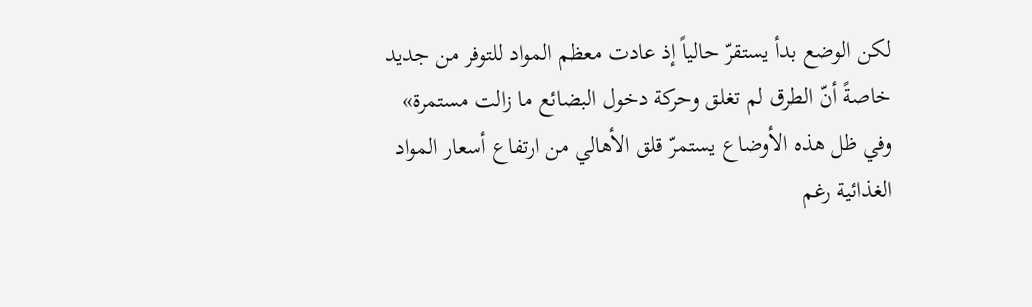لكن الوضع بدأ يستقرّ حالياً إذ عادت معظم المواد للتوفر من جديد خاصةً أنّ الطرق لم تغلق وحركة دخول البضائع ما زالت مستمرة»
وفي ظل هذه الأوضاع يستمرّ قلق الأهالي من ارتفاع أسعار المواد الغذائية رغم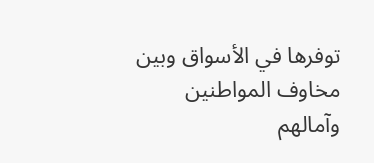توفرها في الأسواق وبين مخاوف المواطنين وآمالهم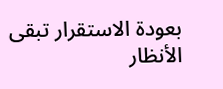بعودة الاستقرار تبقى الأنظار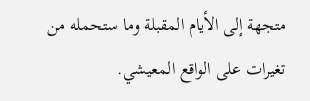متجهة إلى الأيام المقبلة وما ستحمله من تغيرات على الواقع المعيشي.